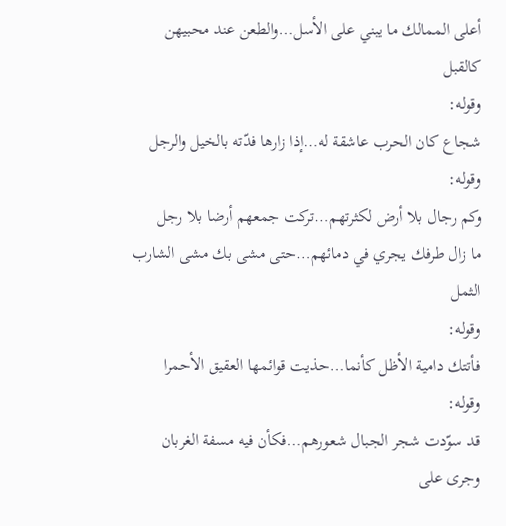أعلى الممالك ما يبني على الأسل…والطعن عند محبيهن كالقبل
وقوله:
شجاع كان الحرب عاشقة له…إذا زارها فدّته بالخيل والرجل
وقوله:
وكم رجال بلا أرض لكثرتهم…تركت جمعهم أرضا بلا رجل
ما زال طرفك يجري في دمائهم…حتى مشى بك مشى الشارب الثمل
وقوله:
فأتتك دامية الأظل كأنما…حذيت قوائمها العقيق الأحمرا
وقوله:
قد سوّدت شجر الجبال شعورهم…فكأن فيه مسفة الغربان
وجرى على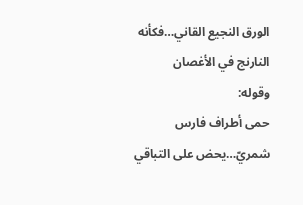الورق النجيع القاني…فكأنه النارنج في الأغصان
وقوله:
حمى أطراف فارس شمريّ…يحض على التباقي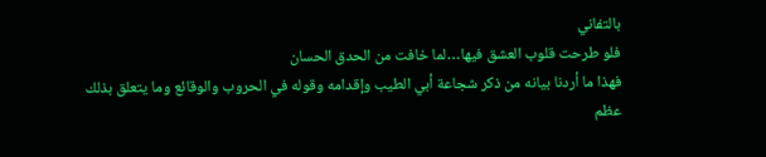بالتفاني
فلو طرحت قلوب العشق فيها…لما خافت من الحدق الحسان
فهذا ما أردنا بيانه من ذكر شجاعة أبي الطيب وإقدامه وقوله في الحروب والوقائع وما يتعلق بذلك
عظم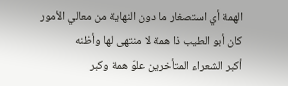الهمة أي استصغار ما دون النهاية من معالي الأمور كان أبو الطيب ذا همة لا منتهى لها وأظنه
أكبر الشعراء المتأخرين علوّ همة وكبر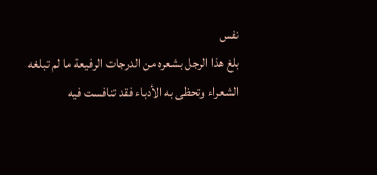نفس
بلغ هذا الرجل بشعره من الدرجات الرفيعة ما لم تبلغه الشعراء وتحظى به الأدباء فقد تنافست فيه